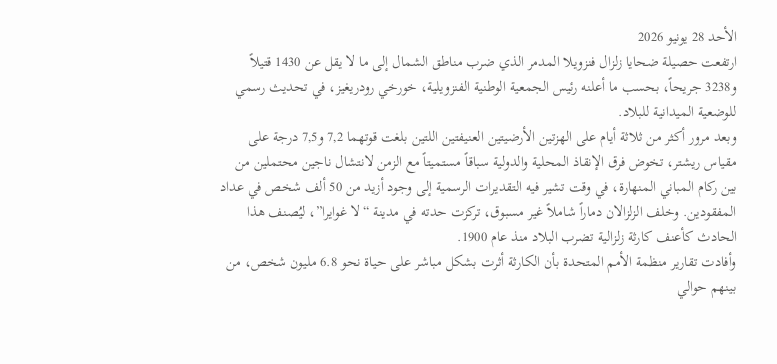الأحد 28 يونيو 2026
ارتفعت حصيلة ضحايا زلزال فنزويلا المدمر الذي ضرب مناطق الشمال إلى ما لا يقل عن 1430 قتيلاً و3238 جريحاً، بحسب ما أعلنه رئيس الجمعية الوطنية الفنزويلية، خورخي رودريغيز، في تحديث رسمي للوضعية الميدانية للبلاد.
وبعد مرور أكثر من ثلاثة أيام على الهزتين الأرضيتين العنيفتين اللتين بلغت قوتهما 7,2 و7,5 درجة على مقياس ريشتر، تخوض فرق الإنقاذ المحلية والدولية سباقاً مستميتاً مع الزمن لانتشال ناجين محتملين من بين ركام المباني المنهارة، في وقت تشير فيه التقديرات الرسمية إلى وجود أزيد من 50 ألف شخص في عداد المفقودين. وخلف الزلزالان دماراً شاملاً غير مسبوق، تركزت حدته في مدينة “لا غوايرا”، ليُصنف هذا الحادث كأعنف كارثة زلزالية تضرب البلاد منذ عام 1900.
وأفادت تقارير منظمة الأمم المتحدة بأن الكارثة أثرت بشكل مباشر على حياة نحو 6.8 مليون شخص، من بينهم حوالي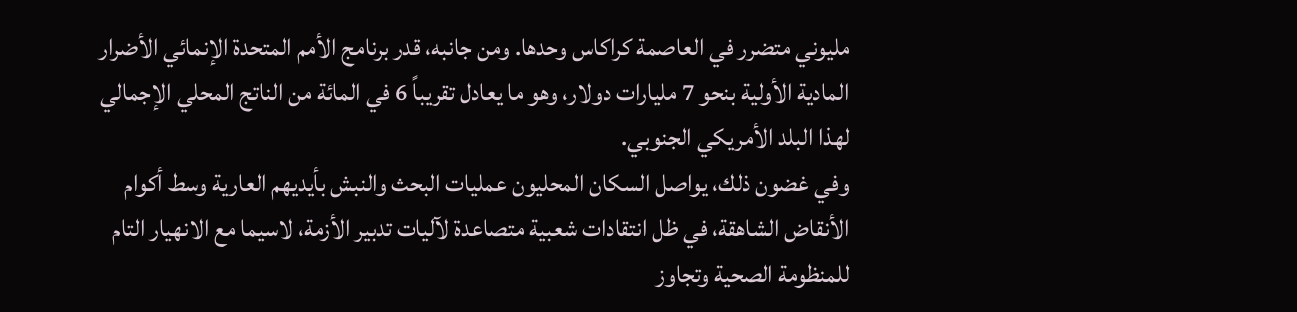مليوني متضرر في العاصمة كراكاس وحدها. ومن جانبه، قدر برنامج الأمم المتحدة الإنمائي الأضرار المادية الأولية بنحو 7 مليارات دولار، وهو ما يعادل تقريباً 6 في المائة من الناتج المحلي الإجمالي لهذا البلد الأمريكي الجنوبي.
وفي غضون ذلك، يواصل السكان المحليون عمليات البحث والنبش بأيديهم العارية وسط أكوام الأنقاض الشاهقة، في ظل انتقادات شعبية متصاعدة لآليات تدبير الأزمة، لاسيما مع الانهيار التام للمنظومة الصحية وتجاوز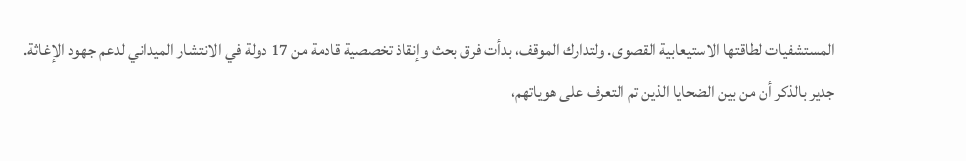المستشفيات لطاقتها الاستيعابية القصوى. ولتدارك الموقف، بدأت فرق بحث وإنقاذ تخصصية قادمة من 17 دولة في الانتشار الميداني لدعم جهود الإغاثة.
جدير بالذكر أن من بين الضحايا الذين تم التعرف على هوياتهم،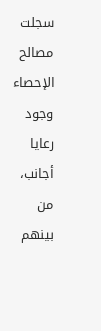سجلت مصالح الإحصاء وجود رعايا أجانب، من بينهم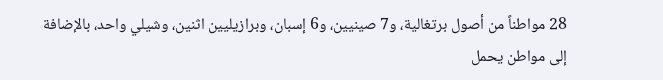28 مواطناً من أصول برتغالية، و7 صينيين، و6 إسبان، وبرازيليين اثنين، وشيلي واحد، بالإضافة إلى مواطن يحمل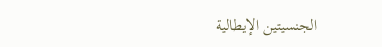الجنسيتين الإيطالية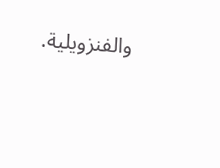والفنزويلية.